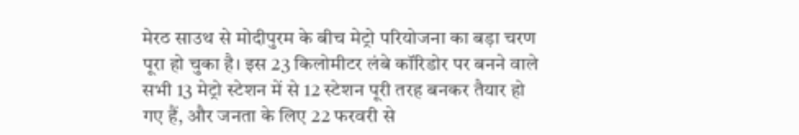मेरठ साउथ से मोदीपुरम के बीच मेट्रो परियोजना का बड़ा चरण पूरा हो चुका है। इस 23 किलोमीटर लंबे कॉरिडोर पर बनने वाले सभी 13 मेट्रो स्टेशन में से 12 स्टेशन पूरी तरह बनकर तैयार हो गए हैं, और जनता के लिए 22 फरवरी से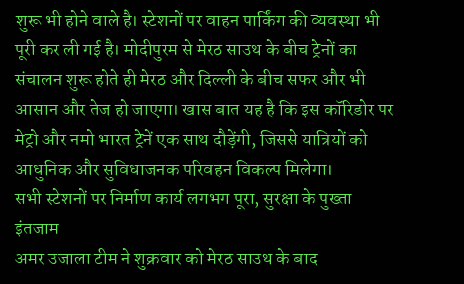शुरू भी होने वाले है। स्टेशनों पर वाहन पार्किंग की व्यवस्था भी पूरी कर ली गई है। मोदीपुरम से मेरठ साउथ के बीच ट्रेनों का संचालन शुरू होते ही मेरठ और दिल्ली के बीच सफर और भी आसान और तेज हो जाएगा। खास बात यह है कि इस कॉरिडोर पर मेट्रो और नमो भारत ट्रेनें एक साथ दौड़ेंगी, जिससे यात्रियों को आधुनिक और सुविधाजनक परिवहन विकल्प मिलेगा।
सभी स्टेशनों पर निर्माण कार्य लगभग पूरा, सुरक्षा के पुख्ता इंतजाम
अमर उजाला टीम ने शुक्रवार को मेरठ साउथ के बाद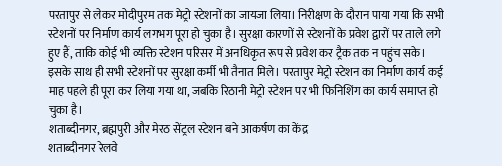परतापुर से लेकर मोदीपुरम तक मेट्रो स्टेशनों का जायजा लिया। निरीक्षण के दौरान पाया गया कि सभी स्टेशनों पर निर्माण कार्य लगभग पूरा हो चुका है। सुरक्षा कारणों से स्टेशनों के प्रवेश द्वारों पर ताले लगे हुए हैं, ताकि कोई भी व्यक्ति स्टेशन परिसर में अनधिकृत रूप से प्रवेश कर ट्रैक तक न पहुंच सके। इसके साथ ही सभी स्टेशनों पर सुरक्षा कर्मी भी तैनात मिले। परतापुर मेट्रो स्टेशन का निर्माण कार्य कई माह पहले ही पूरा कर लिया गया था, जबकि रिठानी मेट्रो स्टेशन पर भी फिनिशिंग का कार्य समाप्त हो चुका है।
शताब्दीनगर, ब्रह्मपुरी और मेरठ सेंट्रल स्टेशन बने आकर्षण का केंद्र
शताब्दीनगर रेलवे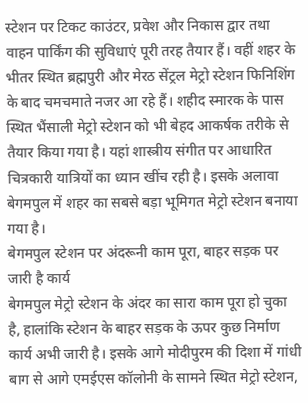स्टेशन पर टिकट काउंटर, प्रवेश और निकास द्वार तथा वाहन पार्किंग की सुविधाएं पूरी तरह तैयार हैं। वहीं शहर के भीतर स्थित ब्रह्मपुरी और मेरठ सेंट्रल मेट्रो स्टेशन फिनिशिंग के बाद चमचमाते नजर आ रहे हैं। शहीद स्मारक के पास स्थित भैंसाली मेट्रो स्टेशन को भी बेहद आकर्षक तरीके से तैयार किया गया है। यहां शास्त्रीय संगीत पर आधारित चित्रकारी यात्रियों का ध्यान खींच रही है। इसके अलावा बेगमपुल में शहर का सबसे बड़ा भूमिगत मेट्रो स्टेशन बनाया गया है।
बेगमपुल स्टेशन पर अंदरूनी काम पूरा, बाहर सड़क पर जारी है कार्य
बेगमपुल मेट्रो स्टेशन के अंदर का सारा काम पूरा हो चुका है, हालांकि स्टेशन के बाहर सड़क के ऊपर कुछ निर्माण कार्य अभी जारी है। इसके आगे मोदीपुरम की दिशा में गांधी बाग से आगे एमईएस कॉलोनी के सामने स्थित मेट्रो स्टेशन,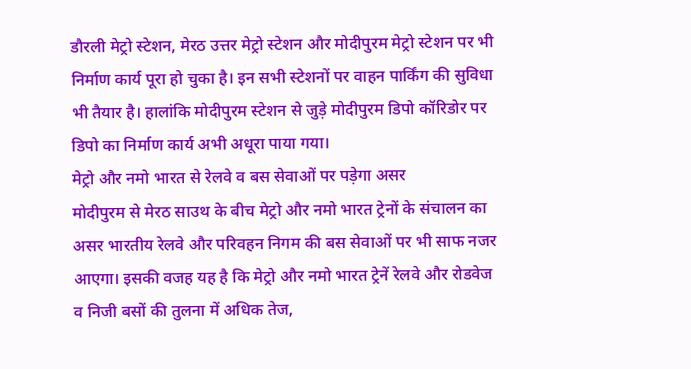डौरली मेट्रो स्टेशन, मेरठ उत्तर मेट्रो स्टेशन और मोदीपुरम मेट्रो स्टेशन पर भी निर्माण कार्य पूरा हो चुका है। इन सभी स्टेशनों पर वाहन पार्किंग की सुविधा भी तैयार है। हालांकि मोदीपुरम स्टेशन से जुड़े मोदीपुरम डिपो कॉरिडोर पर डिपो का निर्माण कार्य अभी अधूरा पाया गया।
मेट्रो और नमो भारत से रेलवे व बस सेवाओं पर पड़ेगा असर
मोदीपुरम से मेरठ साउथ के बीच मेट्रो और नमो भारत ट्रेनों के संचालन का असर भारतीय रेलवे और परिवहन निगम की बस सेवाओं पर भी साफ नजर आएगा। इसकी वजह यह है कि मेट्रो और नमो भारत ट्रेनें रेलवे और रोडवेज व निजी बसों की तुलना में अधिक तेज,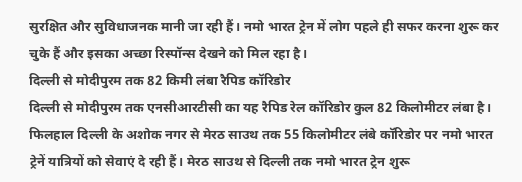सुरक्षित और सुविधाजनक मानी जा रही हैं। नमो भारत ट्रेन में लोग पहले ही सफर करना शुरू कर चुके हैं और इसका अच्छा रिस्पॉन्स देखने को मिल रहा है।
दिल्ली से मोदीपुरम तक 82 किमी लंबा रैपिड कॉरिडोर
दिल्ली से मोदीपुरम तक एनसीआरटीसी का यह रैपिड रेल कॉरिडोर कुल 82 किलोमीटर लंबा है। फिलहाल दिल्ली के अशोक नगर से मेरठ साउथ तक 55 किलोमीटर लंबे कॉरिडोर पर नमो भारत ट्रेनें यात्रियों को सेवाएं दे रही हैं। मेरठ साउथ से दिल्ली तक नमो भारत ट्रेन शुरू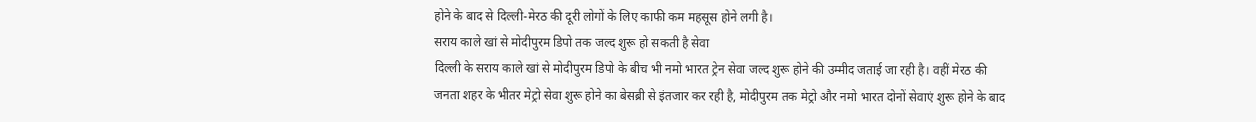होने के बाद से दिल्ली-मेरठ की दूरी लोगों के लिए काफी कम महसूस होने लगी है।
सराय काले खां से मोदीपुरम डिपो तक जल्द शुरू हो सकती है सेवा
दिल्ली के सराय काले खां से मोदीपुरम डिपो के बीच भी नमो भारत ट्रेन सेवा जल्द शुरू होने की उम्मीद जताई जा रही है। वहीं मेरठ की जनता शहर के भीतर मेट्रो सेवा शुरू होने का बेसब्री से इंतजार कर रही है, मोदीपुरम तक मेट्रो और नमो भारत दोनों सेवाएं शुरू होने के बाद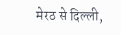मेरठ से दिल्ली,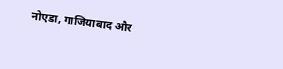नोएडा, गाजियाबाद और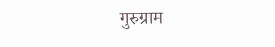गुरुग्राम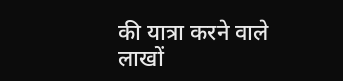की यात्रा करने वाले लाखों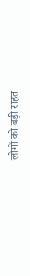लोगों को बड़ी राहत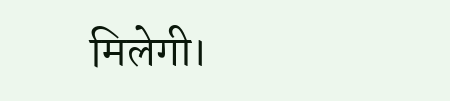मिलेगी।